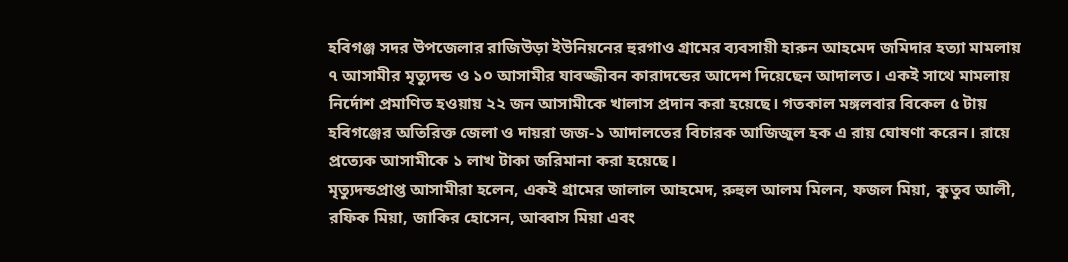হবিগঞ্জ সদর উপজেলার রাজিউড়া ইউনিয়নের হুরগাও গ্রামের ব্যবসায়ী হারুন আহমেদ জমিদার হত্যা মামলায় ৭ আসামীর মৃত্যুদন্ড ও ১০ আসামীর যাবজ্জীবন কারাদন্ডের আদেশ দিয়েছেন আদালত। একই সাথে মামলায় নির্দোশ প্রমাণিত হওয়ায় ২২ জন আসামীকে খালাস প্রদান করা হয়েছে। গতকাল মঙ্গলবার বিকেল ৫ টায় হবিগঞ্জের অতিরিক্ত জেলা ও দায়রা জজ-১ আদালতের বিচারক আজিজুল হক এ রায় ঘোষণা করেন। রায়ে প্রত্যেক আসামীকে ১ লাখ টাকা জরিমানা করা হয়েছে।
মৃত্যুদন্ডপ্রাপ্ত আসামীরা হলেন, একই গ্রামের জালাল আহমেদ, রুহুল আলম মিলন, ফজল মিয়া, কুতুব আলী, রফিক মিয়া, জাকির হোসেন, আব্বাস মিয়া এবং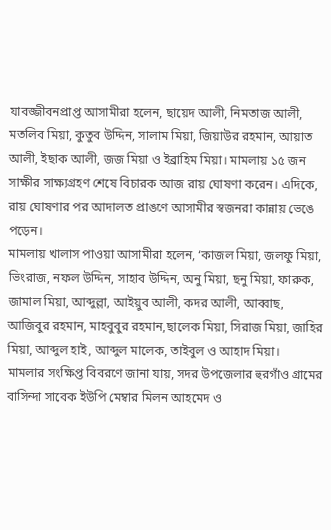যাবজ্জীবনপ্রাপ্ত আসামীরা হলেন, ছায়েদ আলী, নিমতাজ আলী, মতলিব মিয়া, কুতুব উদ্দিন, সালাম মিয়া, জিয়াউর রহমান, আয়াত আলী, ইছাক আলী, জজ মিয়া ও ইব্রাহিম মিয়া। মামলায় ১৫ জন সাক্ষীর সাক্ষ্যগ্রহণ শেষে বিচারক আজ রায় ঘোষণা করেন। এদিকে, রায় ঘোষণার পর আদালত প্রাঙণে আসামীর স্বজনরা কান্নায় ভেঙে পড়েন।
মামলায় খালাস পাওয়া আসামীরা হলেন, ‘কাজল মিয়া, জলফু মিয়া, ভিংরাজ, নফল উদ্দিন, সাহাব উদ্দিন, অনু মিয়া, ছনু মিয়া, ফারুক, জামাল মিয়া, আব্দুল্লা, আইয়ুব আলী, কদর আলী, আব্বাছ, আজিবুর রহমান, মাহবুবুর রহমান,ছালেক মিয়া, সিরাজ মিয়া, জাহির মিয়া, আব্দুল হাই, আব্দুল মালেক, তাইবুল ও আহাদ মিয়া।
মামলার সংক্ষিপ্ত বিবরণে জানা যায়, সদর উপজেলার হুরগাঁও গ্রামের বাসিন্দা সাবেক ইউপি মেম্বার মিলন আহমেদ ও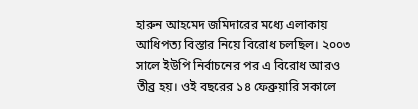হারুন আহমেদ জমিদারের মধ্যে এলাকায় আধিপত্য বিস্তার নিয়ে বিরোধ চলছিল। ২০০৩ সালে ইউপি নির্বাচনের পর এ বিরোধ আরও তীব্র হয়। ওই বছরের ১৪ ফেব্রুয়ারি সকালে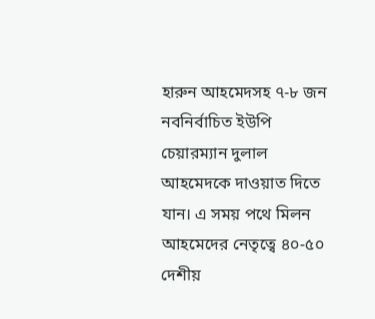হারুন আহমেদসহ ৭-৮ জন নবনির্বাচিত ইউপি চেয়ারম্যান দুলাল আহমেদকে দাওয়াত দিতে যান। এ সময় পথে মিলন আহমেদের নেতৃত্বে ৪০-৫০ দেশীয়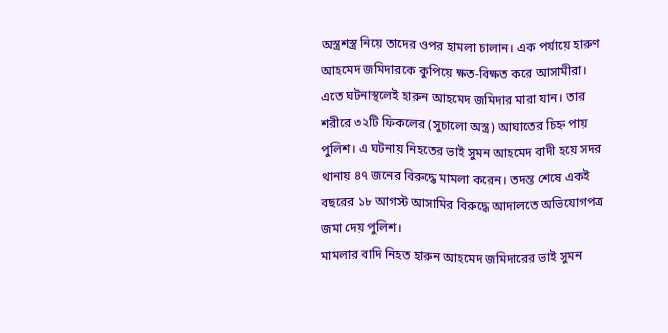অস্ত্রশস্ত্র নিয়ে তাদের ওপর হামলা চালান। এক পর্যায়ে হারুণ আহমেদ জমিদারকে কুপিয়ে ক্ষত-বিক্ষত করে আসামীরা। এতে ঘটনাস্থলেই হারুন আহমেদ জমিদার মারা যান। তার শরীরে ৩২টি ফিকলের (সুচালো অস্ত্র) আঘাতের চিহ্ন পায় পুলিশ। এ ঘটনায় নিহতের ভাই সুমন আহমেদ বাদী হয়ে সদর থানায় ৪৭ জনের বিরুদ্ধে মামলা করেন। তদন্ত শেষে একই বছরের ১৮ আগস্ট আসামির বিরুদ্ধে আদালতে অভিযোগপত্র জমা দেয় পুলিশ।
মামলার বাদি নিহত হারুন আহমেদ জমিদারের ভাই সুমন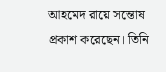আহমেদ রায়ে সন্তোষ প্রকাশ করেছেন। তিনি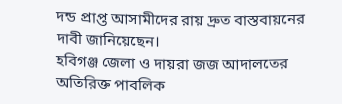দন্ড প্রাপ্ত আসামীদের রায় দ্রুত বাস্তবায়নের দাবী জানিয়েছেন।
হবিগঞ্জ জেলা ও দায়রা জজ আদালতের অতিরিক্ত পাবলিক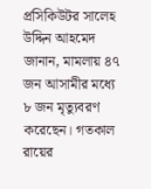প্রসিকিউটর সালেহ উদ্দিন আহমেদ জানান, মামলায় ৪৭ জন আসামীর মধ্যে ৮ জন মৃত্যুবরণ করেছেন। গতকাল রায়ের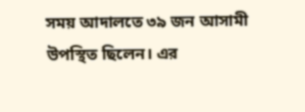সময় আদালতে ৩৯ জন আসামী উপস্থিত ছিলেন। এর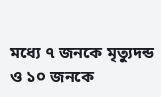মধ্যে ৭ জনকে মৃত্যুদন্ড ও ১০ জনকে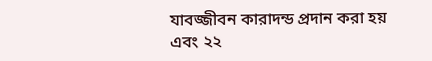যাবজ্জীবন কারাদন্ড প্রদান করা হয় এবং ২২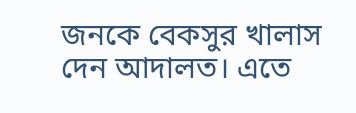জনকে বেকসুর খালাস দেন আদালত। এতে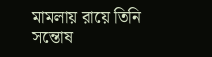মামলায় রায়ে তিনি সন্তোষ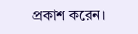প্রকাশ করেন।